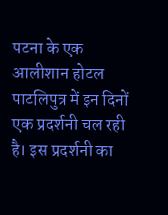पटना के एक आलीशान होटल पाटलिपुत्र में इन दिनों एक प्रदर्शनी चल रही है। इस प्रदर्शनी का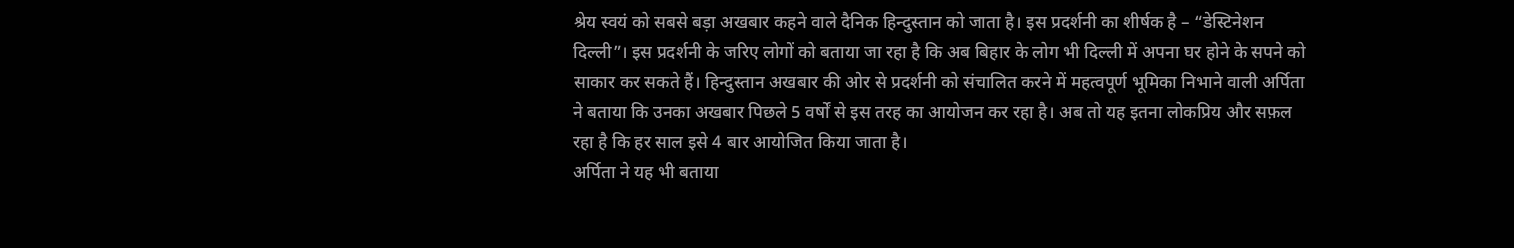श्रेय स्वयं को सबसे बड़ा अखबार कहने वाले दैनिक हिन्दुस्तान को जाता है। इस प्रदर्शनी का शीर्षक है – “डेस्टिनेशन दिल्ली”। इस प्रदर्शनी के जरिए लोगों को बताया जा रहा है कि अब बिहार के लोग भी दिल्ली में अपना घर होने के सपने को साकार कर सकते हैं। हिन्दुस्तान अखबार की ओर से प्रदर्शनी को संचालित करने में महत्वपूर्ण भूमिका निभाने वाली अर्पिता ने बताया कि उनका अखबार पिछले 5 वर्षों से इस तरह का आयोजन कर रहा है। अब तो यह इतना लोकप्रिय और सफ़ल रहा है कि हर साल इसे 4 बार आयोजित किया जाता है।
अर्पिता ने यह भी बताया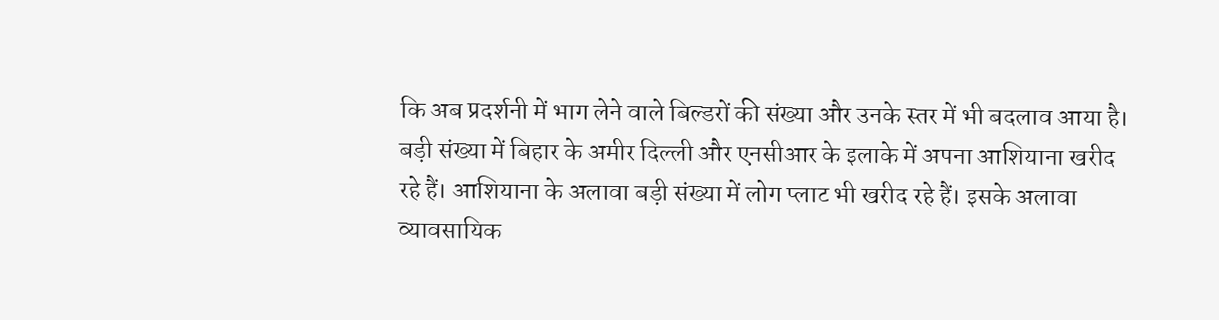कि अब प्रदर्शनी में भाग लेने वाले बिल्डरों की संख्या और उनके स्तर में भी बदलाव आया है। बड़ी संख्या में बिहार के अमीर दिल्ली और एनसीआर के इलाके में अपना आशियाना खरीद रहे हैं। आशियाना के अलावा बड़ी संख्या में लोग प्लाट भी खरीद रहे हैं। इसके अलावा व्यावसायिक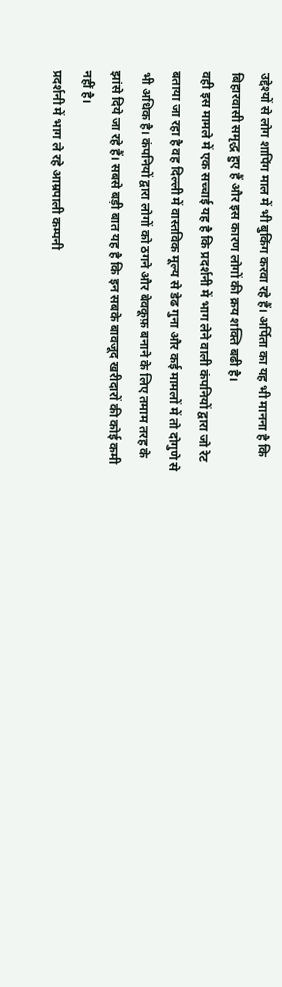उद्देश्यों से लोग शापिंग माल में भी बुकिंग करवा रहे हैं। अर्पिता का यह भी मानना है कि बिहारवासी समृद्ध हुए हैं और इस कारण लोगों की क्रय शक्ति बढी है।
वही इस मामले में एक सच्चाई यह है कि प्रदर्शनी में भाग लेने वाली कंपनियों द्वारा जो रेट बताया जा रहा है वह दिल्ली में वास्तविक मूल्य से डेढ गुना और कई मामलों में तो दोगुणे से भी अधिक है। कंपनियों द्वारा लोगों को ठगने और बेवकूफ़ बनाने के लिए तमाम तरह के झांसे दिये जा रहे हैं। सबसे बड़ी बात यह है कि इन सबके बावजूद खरीदारों की कोई कमी नहीं है।
प्रदर्शनी में भाग ले रहे आम्रपाली कम्पनी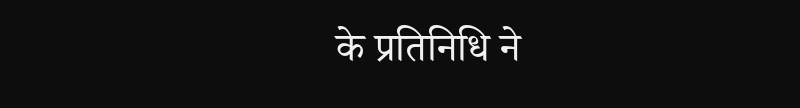के प्रतिनिधि ने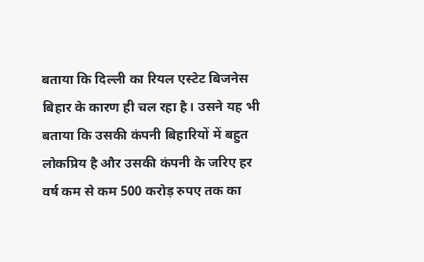बताया कि दिल्ली का रियल एस्टेट बिजनेस बिहार के कारण ही चल रहा है। उसने यह भी बताया कि उसकी कंपनी बिहारियों में बहुत लोकप्रिय है और उसकी कंपनी के जरिए हर वर्ष कम से कम 500 करोड़ रुपए तक का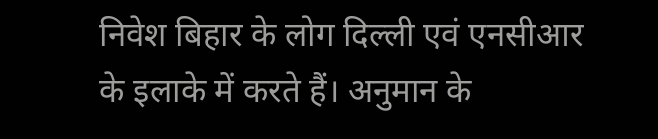निवेश बिहार के लोग दिल्ली एवं एनसीआर के इलाके में करते हैं। अनुमान के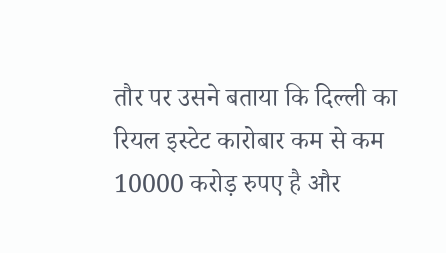तौर पर उसने बताया कि दिल्ली का रियल इस्टेट कारोबार कम से कम 10000 करोड़ रुपए है और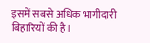इसमें सबसे अधिक भागीदारी बिहारियों की है।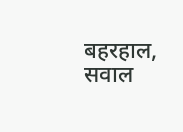बहरहाल, सवाल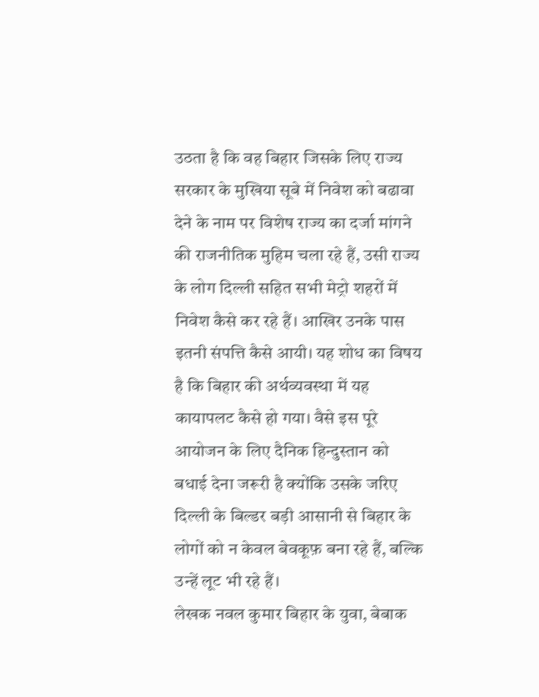उठता है कि वह बिहार जिसके लिए राज्य सरकार के मुखिया सूबे में निवेश को बढावा देने के नाम पर विशेष राज्य का दर्जा मांगने की राजनीतिक मुहिम चला रहे हैं, उसी राज्य के लोग दिल्ली सहित सभी मेट्रो शहरों में निवेश कैसे कर रहे हैं। आखिर उनके पास इतनी संपत्ति कैसे आयी। यह शोध का विषय है कि बिहार की अर्थव्यवस्था में यह कायापलट कैसे हो गया। वैसे इस पूरे आयोजन के लिए दैनिक हिन्दुस्तान को बधाई देना जरूरी है क्योंकि उसके जरिए दिल्ली के बिल्डर बड़ी आसानी से बिहार के लोगों को न केवल बेवकूफ़ बना रहे हैं, बल्कि उन्हें लूट भी रहे हैं।
लेखक नवल कुमार बिहार के युवा, बेबाक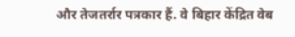और तेजतर्रार पत्रकार हैं. वे बिहार केंद्रित वेब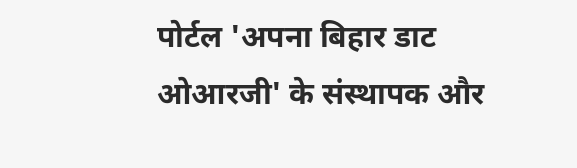पोर्टल 'अपना बिहार डाट ओआरजी' के संस्थापक और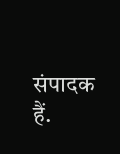संपादक हैं.